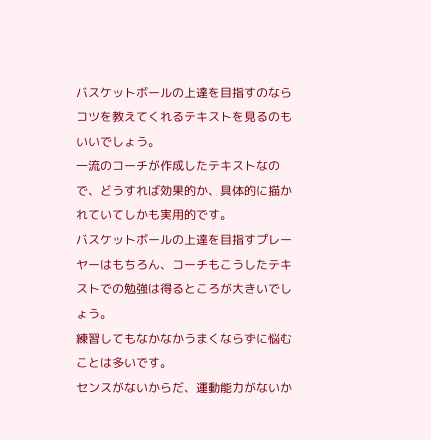バスケットボールの上達を目指すのならコツを教えてくれるテキストを見るのもいいでしょう。
一流のコーチが作成したテキストなので、どうすれば効果的か、具体的に描かれていてしかも実用的です。
バスケットボールの上達を目指すプレーヤーはもちろん、コーチもこうしたテキストでの勉強は得るところが大きいでしょう。
練習してもなかなかうまくならずに悩むことは多いです。
センスがないからだ、運動能力がないか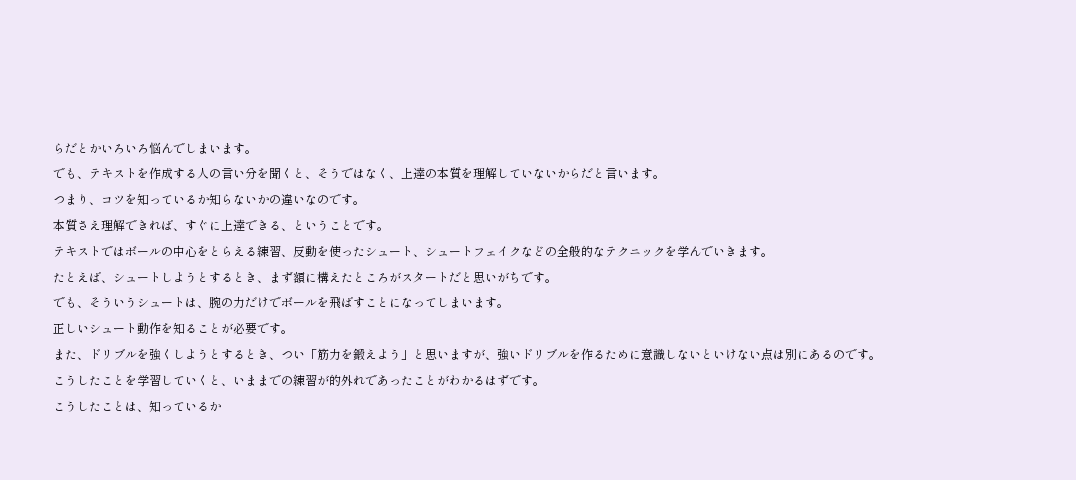らだとかいろいろ悩んでしまいます。
でも、テキストを作成する人の言い分を聞くと、そうではなく、上達の本質を理解していないからだと言います。
つまり、コツを知っているか知らないかの違いなのです。
本質さえ理解できれば、すぐに上達できる、ということです。
テキストではボールの中心をとらえる練習、反動を使ったシュート、シュートフェイクなどの全般的なテクニックを学んでいきます。
たとえば、シュートしようとするとき、まず額に構えたところがスタートだと思いがちです。
でも、そういうシュートは、腕の力だけでボールを飛ばすことになってしまいます。
正しいシュート動作を知ることが必要です。
また、ドリブルを強くしようとするとき、つい「筋力を鍛えよう」と思いますが、強いドリブルを作るために意識しないといけない点は別にあるのです。
こうしたことを学習していくと、いままでの練習が的外れであったことがわかるはずです。
こうしたことは、知っているか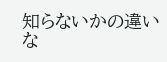知らないかの違いな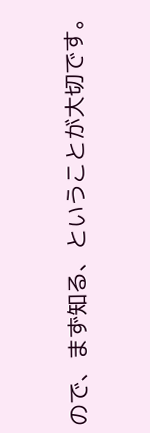ので、まず知る、ということが大切です。